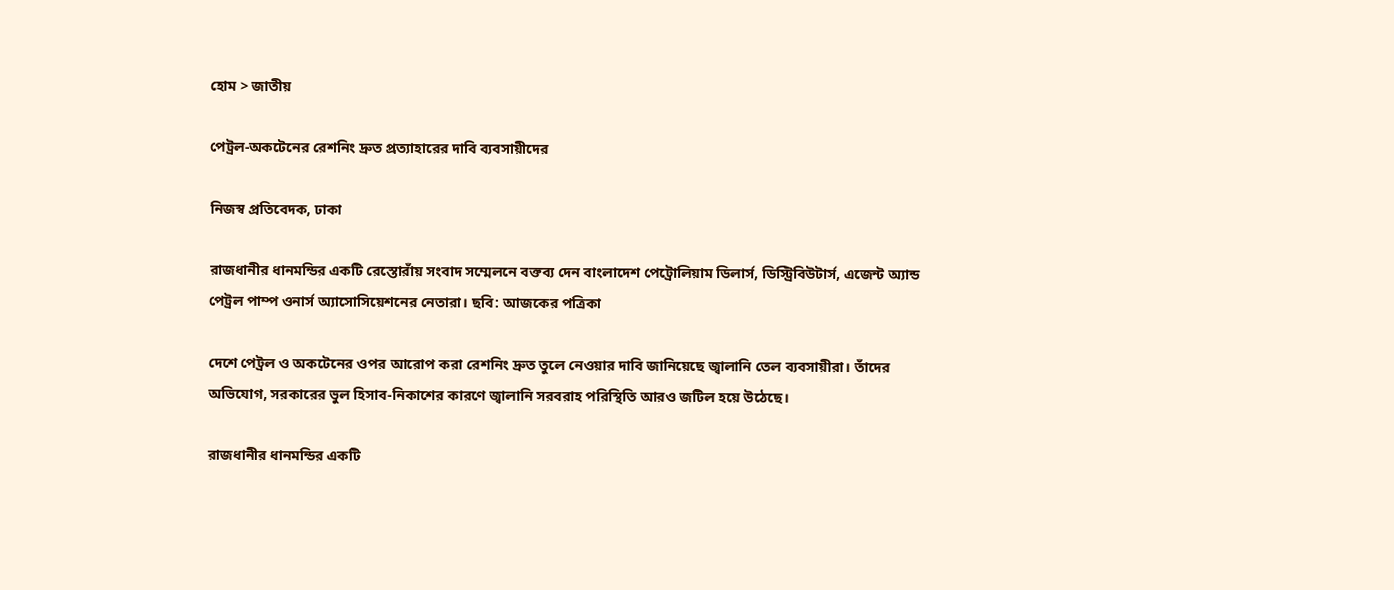হোম > জাতীয়

পেট্রল-অকটেনের রেশনিং দ্রুত প্রত্যাহারের দাবি ব্যবসায়ীদের

নিজস্ব প্রতিবেদক, ঢাকা

রাজধানীর ধানমন্ডির একটি রেস্তোরাঁয় সংবাদ সম্মেলনে বক্তব্য দেন বাংলাদেশ পেট্রোলিয়াম ডিলার্স, ডিস্ট্রিবিউটার্স, এজেন্ট অ্যান্ড পেট্রল পাম্প ওনার্স অ্যাসোসিয়েশনের নেতারা। ছবি: আজকের পত্রিকা

দেশে পেট্রল ও অকটেনের ওপর আরোপ করা রেশনিং দ্রুত তুলে নেওয়ার দাবি জানিয়েছে জ্বালানি তেল ব্যবসায়ীরা। তাঁদের অভিযোগ, সরকারের ভুল হিসাব-নিকাশের কারণে জ্বালানি সরবরাহ পরিস্থিতি আরও জটিল হয়ে উঠেছে।

রাজধানীর ধানমন্ডির একটি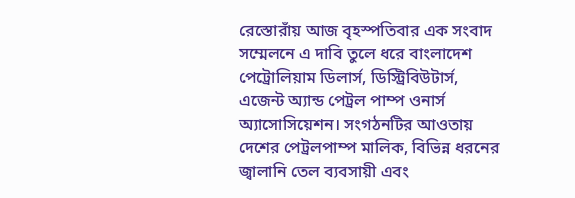রেস্তোরাঁয় আজ বৃহস্পতিবার এক সংবাদ সম্মেলনে এ দাবি তুলে ধরে বাংলাদেশ পেট্রোলিয়াম ডিলার্স, ডিস্ট্রিবিউটার্স, এজেন্ট অ্যান্ড পেট্রল পাম্প ওনার্স অ্যাসোসিয়েশন। সংগঠনটির আওতায় দেশের পেট্রলপাম্প মালিক, বিভিন্ন ধরনের জ্বালানি তেল ব্যবসায়ী এবং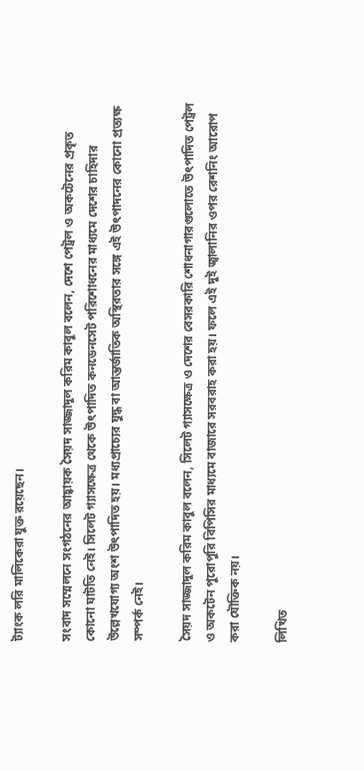ট্যাংক লরি মালিকেরা যুক্ত রয়েছেন।

সংবাদ সম্মেলনে সংগঠনের আহ্বায়ক সৈয়দ সাজ্জাদুল করিম কাবুল বলেন, দেশে পেট্রল ও অকটেনের প্রকৃত কোনো ঘাটতি নেই। সিলেট গ্যাসক্ষেত্র থেকে উৎপাদিত কনডেনসেট পরিশোধনের মাধ্যমে দেশের চাহিদার উল্লেখযোগ্য অংশ উৎপাদিত হয়। মধ্যপ্রাচ্যের যুদ্ধ বা আন্তর্জাতিক অস্থিরতার সঙ্গে এই উৎপাদনের কোনো প্রত্যক্ষ সম্পর্ক নেই।

সৈয়দ সাজ্জাদুল করিম কাবুল বলেন, সিলেট গ্যাসক্ষেত্র ও দেশের বেসরকারি শোধনাগারগুলোতে উৎপাদিত পেট্রল ও অকটেন পুরোপুরি বিপিসির মাধ্যমে বাজারে সরবরাহ করা হয়। ফলে এই দুই জ্বালানির ওপর রেশনিং আরোপ করা যৌক্তিক নয়।

লিখিত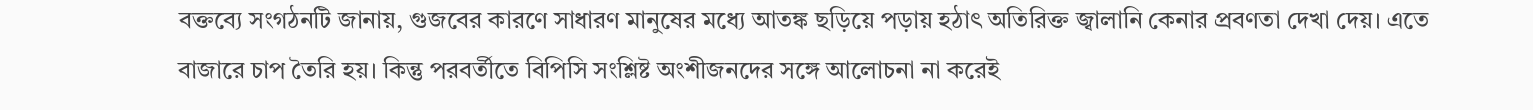বক্তব্যে সংগঠনটি জানায়, গুজবের কারণে সাধারণ মানুষের মধ্যে আতঙ্ক ছড়িয়ে পড়ায় হঠাৎ অতিরিক্ত জ্বালানি কেনার প্রবণতা দেখা দেয়। এতে বাজারে চাপ তৈরি হয়। কিন্তু পরবর্তীতে বিপিসি সংশ্লিষ্ট অংশীজনদের সঙ্গে আলোচনা না করেই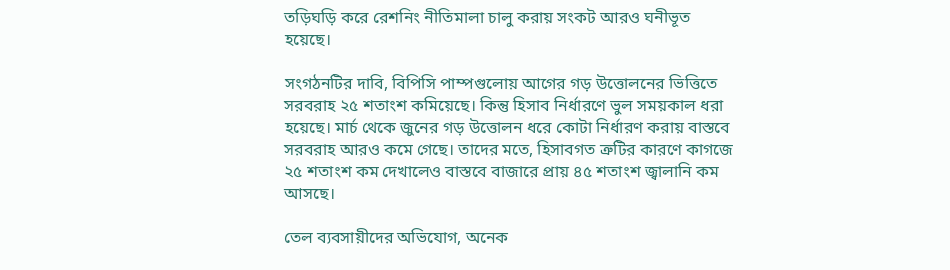তড়িঘড়ি করে রেশনিং নীতিমালা চালু করায় সংকট আরও ঘনীভূত হয়েছে।

সংগঠনটির দাবি, বিপিসি পাম্পগুলোয় আগের গড় উত্তোলনের ভিত্তিতে সরবরাহ ২৫ শতাংশ কমিয়েছে। কিন্তু হিসাব নির্ধারণে ভুল সময়কাল ধরা হয়েছে। মার্চ থেকে জুনের গড় উত্তোলন ধরে কোটা নির্ধারণ করায় বাস্তবে সরবরাহ আরও কমে গেছে। তাদের মতে, হিসাবগত ত্রুটির কারণে কাগজে ২৫ শতাংশ কম দেখালেও বাস্তবে বাজারে প্রায় ৪৫ শতাংশ জ্বালানি কম আসছে।

তেল ব্যবসায়ীদের অভিযোগ, অনেক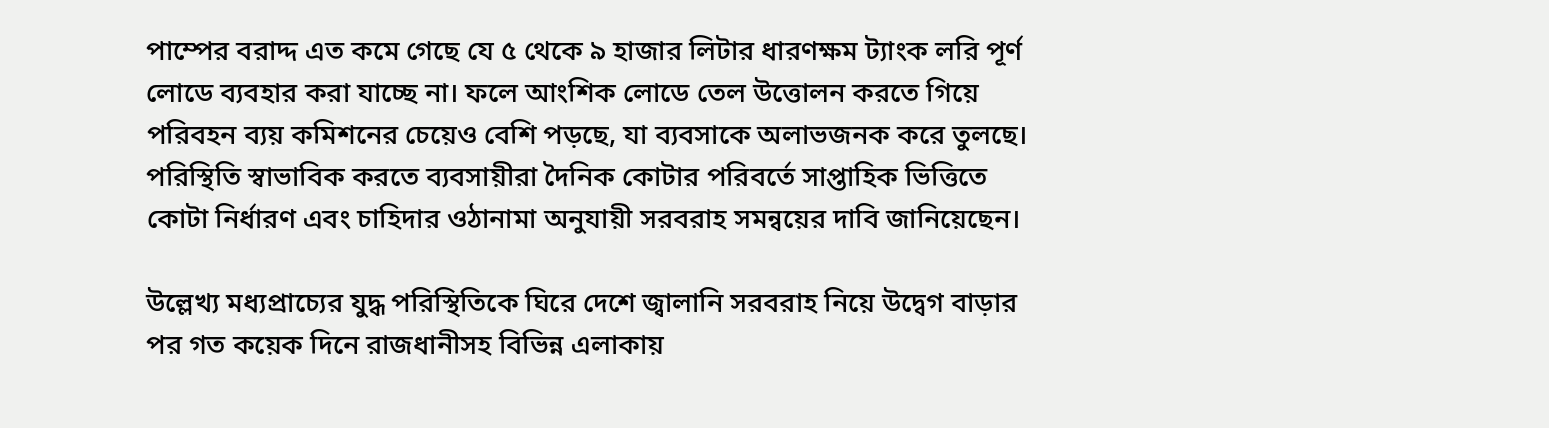পাম্পের বরাদ্দ এত কমে গেছে যে ৫ থেকে ৯ হাজার লিটার ধারণক্ষম ট্যাংক লরি পূর্ণ লোডে ব্যবহার করা যাচ্ছে না। ফলে আংশিক লোডে তেল উত্তোলন করতে গিয়ে পরিবহন ব্যয় কমিশনের চেয়েও বেশি পড়ছে, যা ব্যবসাকে অলাভজনক করে তুলছে। পরিস্থিতি স্বাভাবিক করতে ব্যবসায়ীরা দৈনিক কোটার পরিবর্তে সাপ্তাহিক ভিত্তিতে কোটা নির্ধারণ এবং চাহিদার ওঠানামা অনুযায়ী সরবরাহ সমন্বয়ের দাবি জানিয়েছেন।

উল্লেখ্য মধ্যপ্রাচ্যের যুদ্ধ পরিস্থিতিকে ঘিরে দেশে জ্বালানি সরবরাহ নিয়ে উদ্বেগ বাড়ার পর গত কয়েক দিনে রাজধানীসহ বিভিন্ন এলাকায়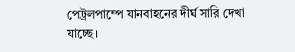পেট্রলপাম্পে যানবাহনের দীর্ঘ সারি দেখা যাচ্ছে।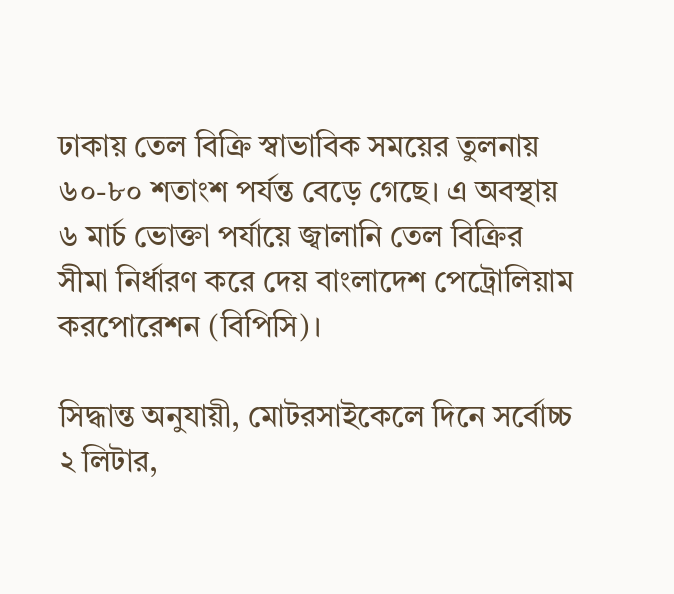ঢাকায় তেল বিক্রি স্বাভাবিক সময়ের তুলনায় ৬০-৮০ শতাংশ পর্যন্ত বেড়ে গেছে। এ অবস্থায় ৬ মার্চ ভোক্তা পর্যায়ে জ্বালানি তেল বিক্রির সীমা নির্ধারণ করে দেয় বাংলাদেশ পেট্রোলিয়াম করপোরেশন (বিপিসি)।

সিদ্ধান্ত অনুযায়ী, মোটরসাইকেলে দিনে সর্বোচ্চ ২ লিটার,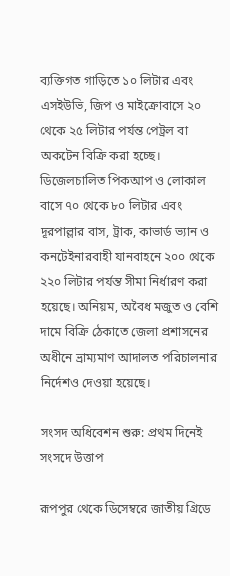ব্যক্তিগত গাড়িতে ১০ লিটার এবং এসইউভি, জিপ ও মাইক্রোবাসে ২০ থেকে ২৫ লিটার পর্যন্ত পেট্রল বা অকটেন বিক্রি করা হচ্ছে। ডিজেলচালিত পিকআপ ও লোকাল বাসে ৭০ থেকে ৮০ লিটার এবং দূরপাল্লার বাস, ট্রাক, কাভার্ড ভ্যান ও কনটেইনারবাহী যানবাহনে ২০০ থেকে ২২০ লিটার পর্যন্ত সীমা নির্ধারণ করা হয়েছে। অনিয়ম, অবৈধ মজুত ও বেশি দামে বিক্রি ঠেকাতে জেলা প্রশাসনের অধীনে ভ্রাম্যমাণ আদালত পরিচালনার নির্দেশও দেওয়া হয়েছে।

সংসদ অধিবেশন শুরু: প্রথম দিনেই সংসদে উত্তাপ

রূপপুর থেকে ডিসেম্বরে জাতীয় গ্রিডে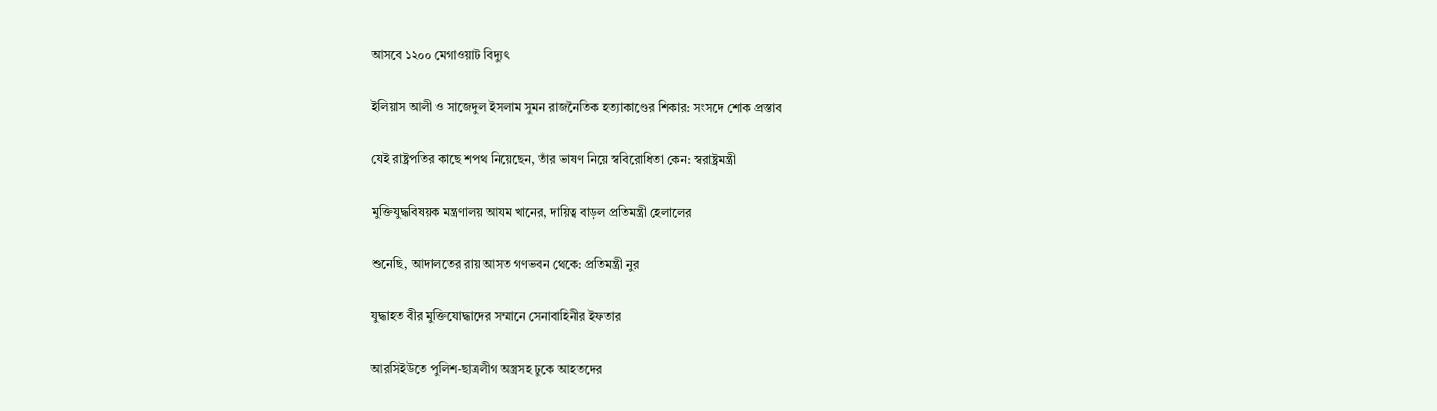আসবে ১২০০ মেগাওয়াট বিদ্যুৎ

ইলিয়াস আলী ও সাজেদুল ইসলাম সুমন রাজনৈতিক হত্যাকাণ্ডের শিকার: সংসদে শোক প্রস্তাব

যেই রাষ্ট্রপতির কাছে শপথ নিয়েছেন, তাঁর ভাষণ নিয়ে স্ববিরোধিতা কেন: স্বরাষ্ট্রমন্ত্রী

মুক্তিযুদ্ধবিষয়ক মন্ত্রণালয় আযম খানের, দায়িত্ব বাড়ল প্রতিমন্ত্রী হেলালের

শুনেছি, আদালতের রায় আসত গণভবন থেকে: প্রতিমন্ত্রী নুর

যুদ্ধাহত বীর মুক্তিযোদ্ধাদের সম্মানে সেনাবাহিনীর ইফতার

আরসিইউতে পুলিশ-ছাত্রলীগ অস্ত্রসহ ঢুকে আহতদের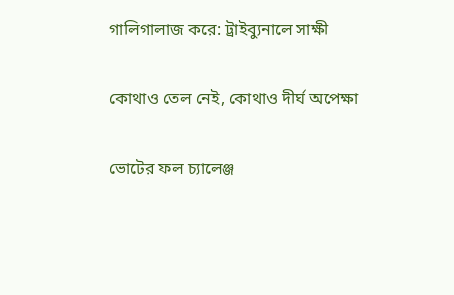গালিগালাজ করে: ট্রাইব্যুনালে সাক্ষী

কোথাও তেল নেই, কোথাও দীর্ঘ অপেক্ষা

ভোটের ফল চ্যালেঞ্জ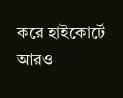করে হাইকোর্টে আরও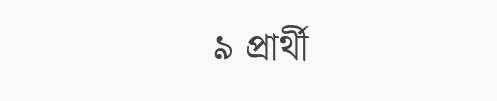৯ প্রার্থী